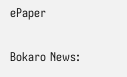ePaper

Bokaro News: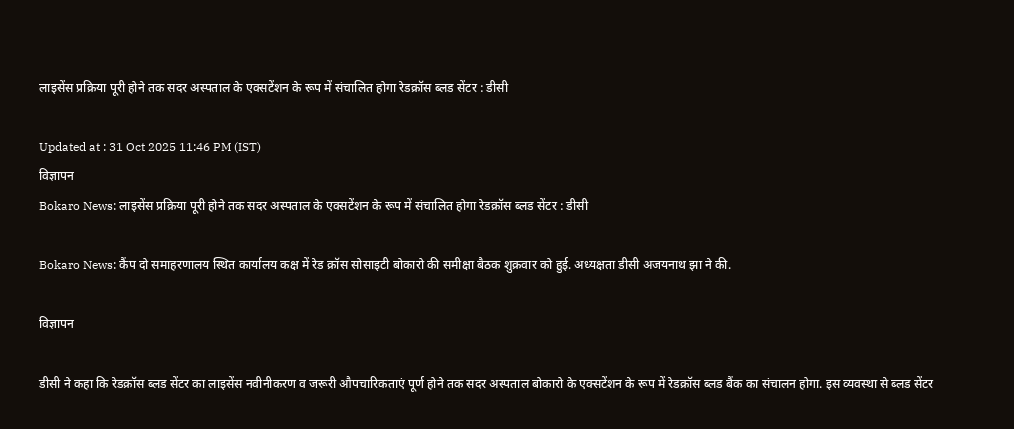लाइसेंस प्रक्रिया पूरी होने तक सदर अस्पताल के एक्सटेंशन के रूप में संचालित होगा रेडक्रॉस ब्लड सेंटर : डीसी

Updated at : 31 Oct 2025 11:46 PM (IST)
विज्ञापन
Bokaro News: लाइसेंस प्रक्रिया पूरी होने तक सदर अस्पताल के एक्सटेंशन के रूप में संचालित होगा रेडक्रॉस ब्लड सेंटर : डीसी

Bokaro News: कैंप दो समाहरणालय स्थित कार्यालय कक्ष में रेड क्रॉस सोसाइटी बोकारो की समीक्षा बैठक शुक्रवार को हुई. अध्यक्षता डीसी अजयनाथ झा ने की.

विज्ञापन

डीसी ने कहा कि रेडक्रॉस ब्लड सेंटर का लाइसेंस नवीनीकरण व जरूरी औपचारिकताएं पूर्ण होने तक सदर अस्पताल बोकारो के एक्सटेंशन के रूप में रेडक्रॉस ब्लड बैंक का संचालन होगा. इस व्यवस्था से ब्लड सेंटर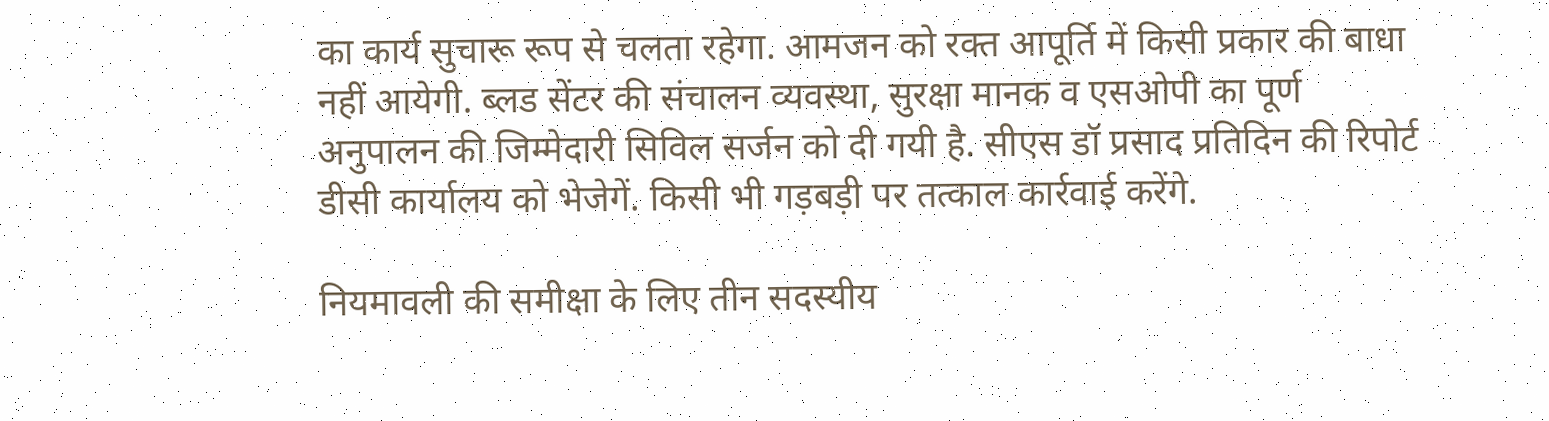का कार्य सुचारू रूप से चलता रहेगा. आमजन को रक्त आपूर्ति में किसी प्रकार की बाधा नहीं आयेगी. ब्लड सेंटर की संचालन व्यवस्था, सुरक्षा मानक व एसओपी का पूर्ण अनुपालन की जिम्मेदारी सिविल सर्जन को दी गयी है. सीएस डॉ प्रसाद प्रतिदिन की रिपोर्ट डीसी कार्यालय को भेजेगें. किसी भी गड़बड़ी पर तत्काल कार्रवाई करेंगे.

नियमावली की समीक्षा के लिए तीन सदस्यीय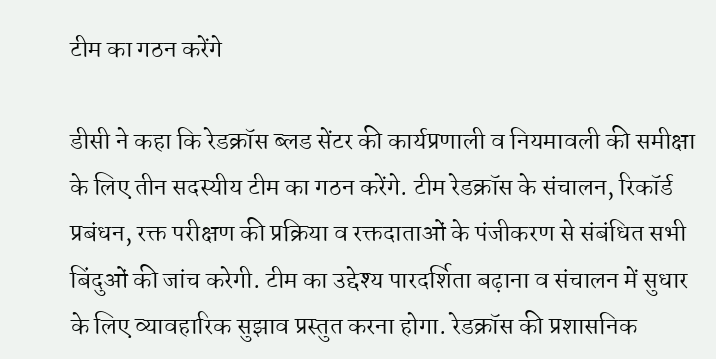टीम का गठन करेंगे

डीसी ने कहा कि रेडक्रॉस ब्लड सेंटर की कार्यप्रणाली व नियमावली की समीक्षा के लिए तीन सदस्यीय टीम का गठन करेंगे. टीम रेडक्रॉस के संचालन, रिकॉर्ड प्रबंधन, रक्त परीक्षण की प्रक्रिया व रक्तदाताओं के पंजीकरण से संबंधित सभी बिंदुओं की जांच करेगी. टीम का उद्देश्य पारदर्शिता बढ़ाना व संचालन में सुधार के लिए व्यावहारिक सुझाव प्रस्तुत करना होगा. रेडक्रॉस की प्रशासनिक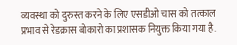व्यवस्था को दुरुस्त करने के लिए एसडीओ चास को तत्काल प्रभाव से रेडक्रास बोकारो का प्रशासक नियुक्त किया गया है.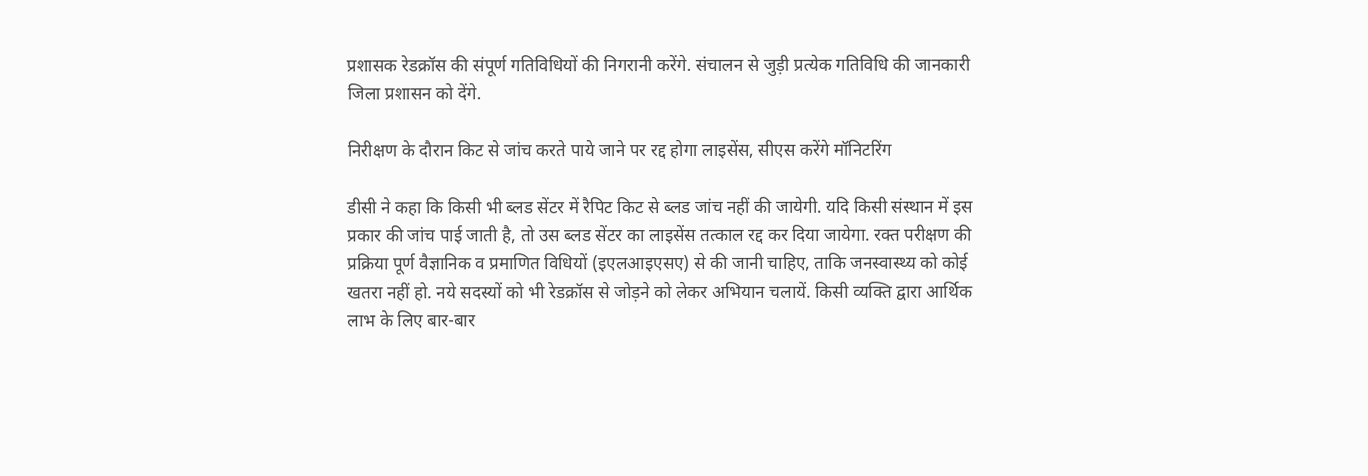प्रशासक रेडक्रॉस की संपूर्ण गतिविधियों की निगरानी करेंगे. संचालन से जुड़ी प्रत्येक गतिविधि की जानकारी जिला प्रशासन को देंगे.

निरीक्षण के दौरान किट से जांच करते पाये जाने पर रद्द होगा लाइसेंस, सीएस करेंगे मॉनिटरिंग

डीसी ने कहा कि किसी भी ब्लड सेंटर में रैपिट किट से ब्लड जांच नहीं की जायेगी. यदि किसी संस्थान में इस प्रकार की जांच पाई जाती है, तो उस ब्लड सेंटर का लाइसेंस तत्काल रद्द कर दिया जायेगा. रक्त परीक्षण की प्रक्रिया पूर्ण वैज्ञानिक व प्रमाणित विधियों (इएलआइएसए) से की जानी चाहिए, ताकि जनस्वास्थ्य को कोई खतरा नहीं हो. नये सदस्यों को भी रेडक्रॉस से जोड़ने को लेकर अभियान चलायें. किसी व्यक्ति द्वारा आर्थिक लाभ के लिए बार-बार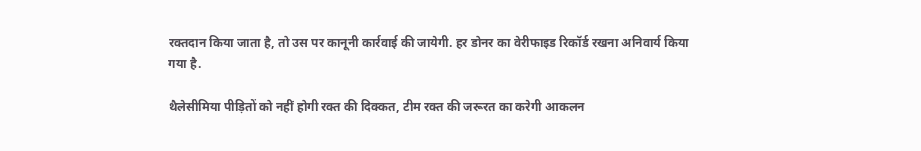रक्तदान किया जाता है, तो उस पर कानूनी कार्रवाई की जायेगी. हर डोनर का वेरीफाइड रिकॉर्ड रखना अनिवार्य किया गया है.

थैलेसीमिया पीड़ितों को नहीं होगी रक्त की दिक्कत, टीम रक्त की जरूरत का करेगी आकलन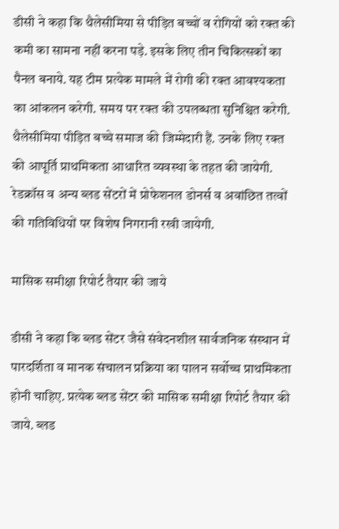डीसी ने कहा कि थैलेसीमिया से पीड़ित बच्चों व रोगियों को रक्त की कमी का सामना नहीं करना पड़े. इसके लिए तीन चिकित्सकों का पैनल बनाये. यह टीम प्रत्येक मामले में रोगी की रक्त आवश्यकता का आंकलन करेगी. समय पर रक्त की उपलब्धता सुनिश्चित करेगी. थैलेसीमिया पीड़ित बच्चे समाज की जिम्मेदारी हैं. उनके लिए रक्त की आपूर्ति प्राथमिकता आधारित व्यवस्था के तहत की जायेगी. रेडक्रॉस व अन्य ब्लड सेंटरों में प्रोफेशनल डोनर्स व अवांछित तत्वों की गतिविधियों पर विशेष निगरानी रखी जायेगी.

मासिक समीक्षा रिपोर्ट तैयार की जाये

डीसी ने कहा कि ब्लड सेंटर जैसे संवेदनशील सार्वजनिक संस्थान में पारदर्शिता व मानक संचालन प्रक्रिया का पालन सर्वोच्च प्राथमिकता होनी चाहिए. प्रत्येक ब्लड सेंटर की मासिक समीक्षा रिपोर्ट तैयार की जाये. ब्लड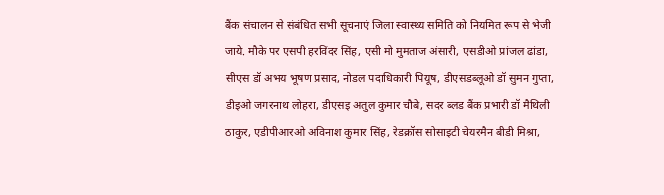बैंक संचालन से संबंधित सभी सूचनाएं जिला स्वास्थ्य समिति को नियमित रूप से भेजी जाये. मौके पर एसपी हरविंदर सिंह, एसी मो मुमताज अंसारी, एसडीओ प्रांजल ढांडा, सीएस डॉ अभय भूषण प्रसाद, नोडल पदाधिकारी पियूष, डीएसडब्लूओ डॉ सुमन गुप्ता, डीइओ जगरनाथ लोहरा, डीएसइ अतुल कुमार चौबे, सदर ब्लड बैंक प्रभारी डॉ मैथिली ठाकुर, एडीपीआरओ अविनाश कुमार सिंह, रेडक्रॉस सोसाइटी चेयरमैन बीडी मिश्रा,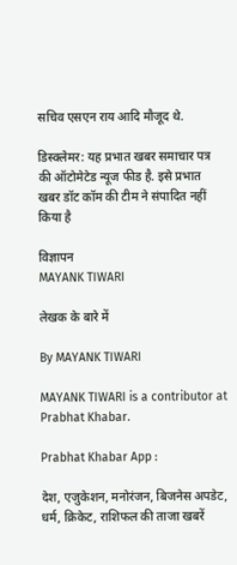सचिव एसएन राय आदि मौजूद थे.

डिस्क्लेमर: यह प्रभात खबर समाचार पत्र की ऑटोमेटेड न्यूज फीड है. इसे प्रभात खबर डॉट कॉम की टीम ने संपादित नहीं किया है

विज्ञापन
MAYANK TIWARI

लेखक के बारे में

By MAYANK TIWARI

MAYANK TIWARI is a contributor at Prabhat Khabar.

Prabhat Khabar App :

देश, एजुकेशन, मनोरंजन, बिजनेस अपडेट, धर्म, क्रिकेट, राशिफल की ताजा खबरें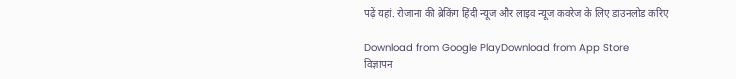पढ़ें यहां. रोजाना की ब्रेकिंग हिंदी न्यूज और लाइव न्यूज कवरेज के लिए डाउनलोड करिए

Download from Google PlayDownload from App Store
विज्ञापन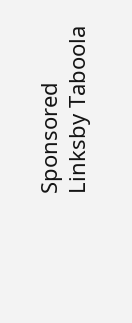Sponsored Linksby Taboola